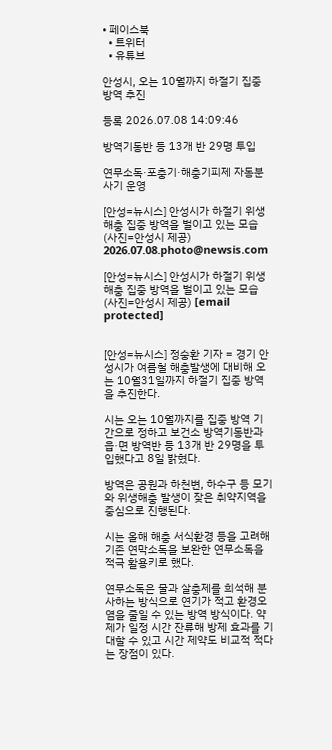• 페이스북
  • 트위터
  • 유튜브

안성시, 오는 10월까지 하절기 집중방역 추진

등록 2026.07.08 14:09:46

방역기동반 등 13개 반 29명 투입

연무소독·포충기·해충기피제 자동분사기 운영

[안성=뉴시스] 안성시가 하절기 위생해충 집중 방역을 벌이고 있는 모습 (사진=안성시 제공) 2026.07.08.photo@newsis.com

[안성=뉴시스] 안성시가 하절기 위생해충 집중 방역을 벌이고 있는 모습 (사진=안성시 제공) [email protected]


[안성=뉴시스] 정숭환 기자 = 경기 안성시가 여름철 해충발생에 대비해 오는 10월31일까지 하절기 집중 방역을 추진한다.

시는 오는 10월까지를 집중 방역 기간으로 정하고 보건소 방역기동반과 읍·면 방역반 등 13개 반 29명을 투입했다고 8일 밝혔다.

방역은 공원과 하천변, 하수구 등 모기와 위생해충 발생이 잦은 취약지역을 중심으로 진행된다.

시는 올해 해충 서식환경 등을 고려해 기존 연막소독을 보완한 연무소독을 적극 활용키로 했다.

연무소독은 물과 살충제를 희석해 분사하는 방식으로 연기가 적고 환경오염을 줄일 수 있는 방역 방식이다. 약제가 일정 시간 잔류해 방제 효과를 기대할 수 있고 시간 제약도 비교적 적다는 장점이 있다.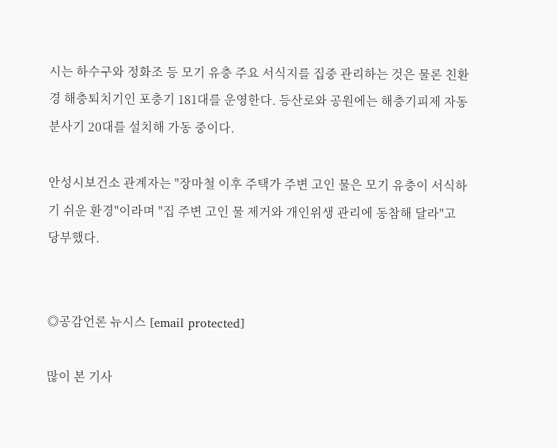시는 하수구와 정화조 등 모기 유충 주요 서식지를 집중 관리하는 것은 물론 친환경 해충퇴치기인 포충기 181대를 운영한다. 등산로와 공원에는 해충기피제 자동분사기 20대를 설치해 가동 중이다.

안성시보건소 관계자는 "장마철 이후 주택가 주변 고인 물은 모기 유충이 서식하기 쉬운 환경"이라며 "집 주변 고인 물 제거와 개인위생 관리에 동참해 달라"고 당부했다.


◎공감언론 뉴시스 [email protected]

많이 본 기사